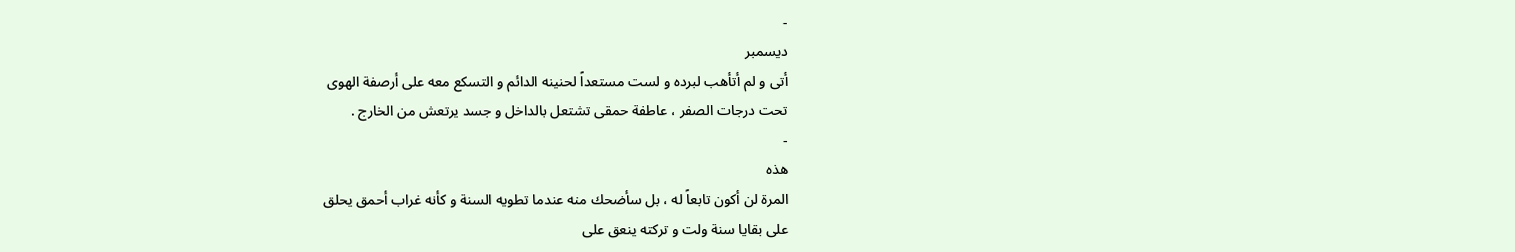-
ديسمبر
أتى و لم أتأهب لبرده و لست مستعداً لحنينه الدائم و التسكع معه على أرصفة الهوى
تحت درجات الصفر ، عاطفة حمقى تشتعل بالداخل و جسد يرتعش من الخارج .
-
هذه
المرة لن أكون تابعاً له ، بل سأضحك منه عندما تطويه السنة و كأنه غراب أحمق يحلق
على بقايا سنة ولت و تركته ينعق على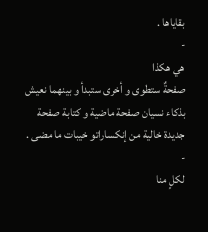بقاياها .
-
هي هكذا
صفحةٌ ستطوى و أخرى ستبدأ و بينهما نعيش بذكاء نسيان صفحة ماضية و كتابة صفحة
جديدة خالية من إنكساراتو خيبات ما مضى .
-
لكلٍ منا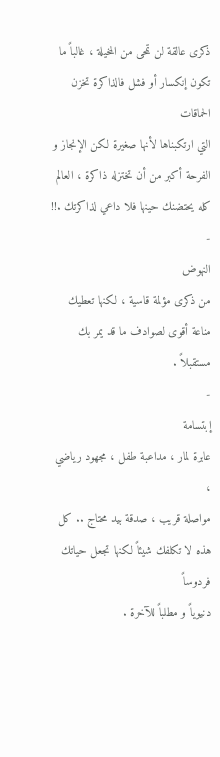ذكرى عالقة لن تمحى من المخيلة ، غالباً ما تكون إنكسار أو فشل فالذاكرة تخزن الحماقات
التي ارتكبناها لأنها صغيرة لكن الإنجاز و الفرحة أكبر من أن تختزله ذاكرة ، العالم
كله يحتضنك حينها فلا داعي لذاكرتك .!!
-
النهوض
من ذكرى مؤلمة قاسية ، لكنها تعطيك مناعة أقوى لصوادف ما قد يمر بك مستقبلاً .
-
إبتسامة
عابرة لمار ، مداعبة طفل ، مجهود رياضي ،
مواصلة قريب ، صدقة بيد محتاج .. كل هذه لا تكلفك شيئاً لكنها تجعل حياتك فردوساً
دنيوياً و مطلباً للآخرة .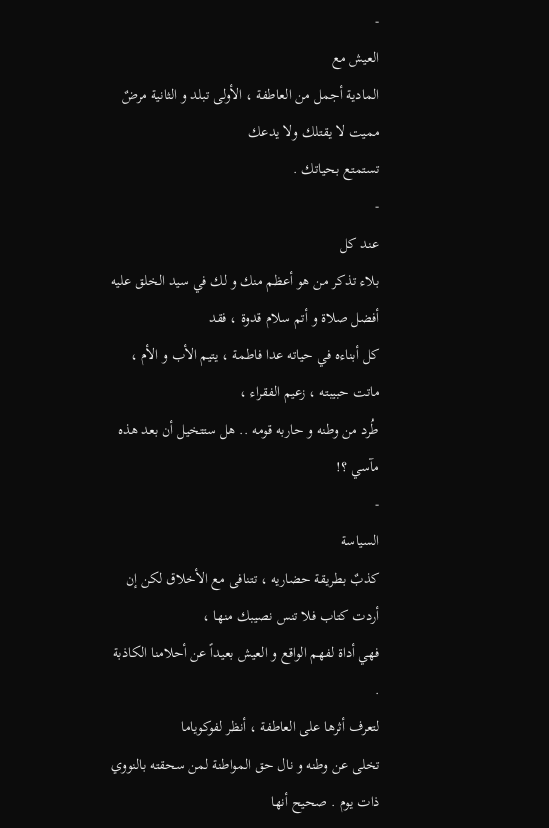-
العيش مع
المادية أجمل من العاطفة ، الأولى تبلد و الثانية مرضٌ مميت لا يقتلك ولا يدعك
تستمتع بحياتك .
-
عند كل
بلاء تذكر من هو أعظم منك و لك في سيد الخلق عليه أفضل صلاة و أتم سلام قدوة ، فقد
كل أبناءه في حياته عدا فاطمة ، يتيم الأب و الأم ، ماتت حبيبته ، زعيم الفقراء ،
طُرد من وطنه و حاربه قومه .. هل ستتخيل أن بعد هذه مآسي ؟!
-
السياسة
كذبٌ بطريقة حضاريه ، تتنافى مع الأخلاق لكن إن أردت كتاب فلا تنس نصيبك منها ،
فهي أداة لفهم الواقع و العيش بعيداً عن أحلامنا الكاذبة .
لتعرف أثرها على العاطفة ، أنظر لفوكوياما
تخلى عن وطنه و نال حق المواطنة لمن سحقته بالنووي ذات يوم . صحيح أنها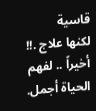قاسية
لكنها علاج .!!
أخيراً .. لفهم الحياة أجمل.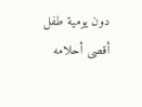دون يومية طفل
أقصى أحلامه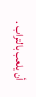أن يلعب بالتراب .